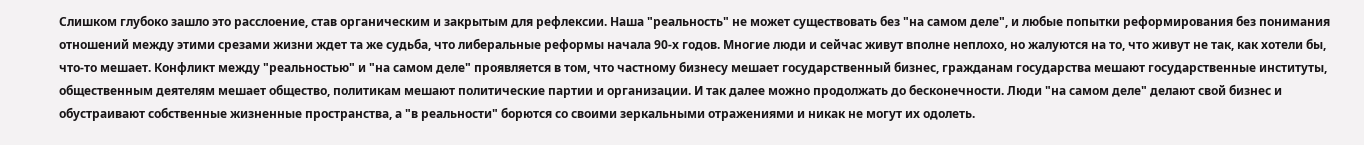Слишком глубоко зашло это расслоение, став органическим и закрытым для рефлексии. Наша "реальность" не может существовать без "на самом деле", и любые попытки реформирования без понимания отношений между этими срезами жизни ждет та же судьба, что либеральные реформы начала 90-х годов. Многие люди и сейчас живут вполне неплохо, но жалуются на то, что живут не так, как хотели бы, что-то мешает. Конфликт между "реальностью" и "на самом деле" проявляется в том, что частному бизнесу мешает государственный бизнес, гражданам государства мешают государственные институты, общественным деятелям мешает общество, политикам мешают политические партии и организации. И так далее можно продолжать до бесконечности. Люди "на самом деле" делают свой бизнес и обустраивают собственные жизненные пространства, а "в реальности" борются со своими зеркальными отражениями и никак не могут их одолеть.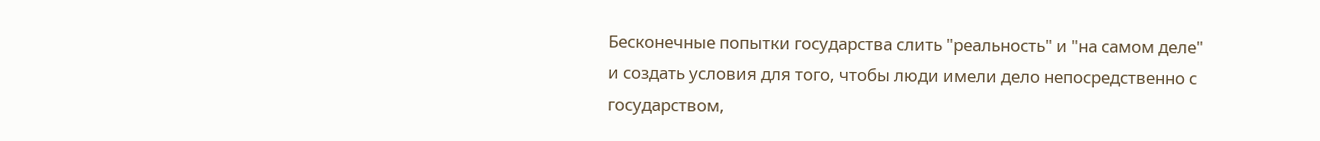Бесконечные попытки государства слить "реальность" и "на самом деле" и создать условия для того, чтобы люди имели дело непосредственно с государством,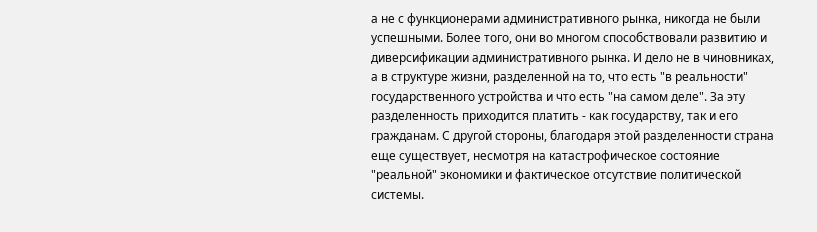а не с функционерами административного рынка, никогда не были успешными. Более того, они во многом способствовали развитию и диверсификации административного рынка. И дело не в чиновниках, а в структуре жизни, разделенной на то, что есть "в реальности" государственного устройства и что есть "на самом деле". За эту разделенность приходится платить - как государству, так и его гражданам. С другой стороны, благодаря этой разделенности страна еще существует, несмотря на катастрофическое состояние "реальной" экономики и фактическое отсутствие политической системы.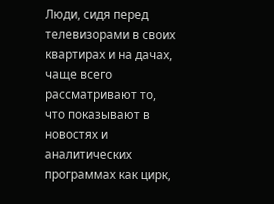Люди, сидя перед телевизорами в своих квартирах и на дачах, чаще всего рассматривают то, что показывают в новостях и аналитических программах как цирк,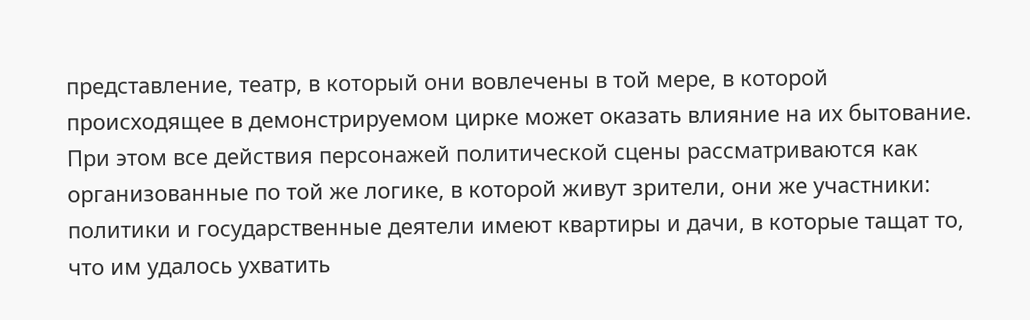представление, театр, в который они вовлечены в той мере, в которой происходящее в демонстрируемом цирке может оказать влияние на их бытование. При этом все действия персонажей политической сцены рассматриваются как организованные по той же логике, в которой живут зрители, они же участники: политики и государственные деятели имеют квартиры и дачи, в которые тащат то, что им удалось ухватить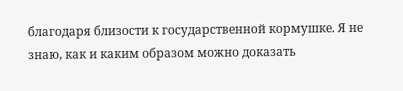благодаря близости к государственной кормушке. Я не знаю, как и каким образом можно доказать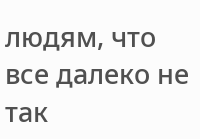людям, что все далеко не так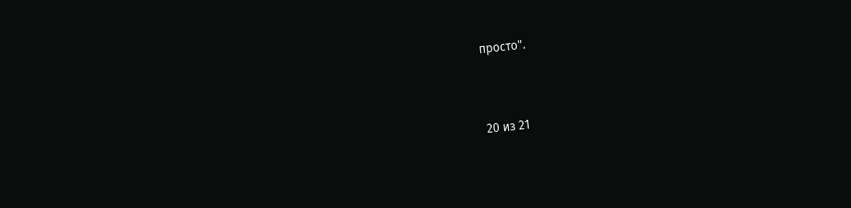просто".



20 из 21